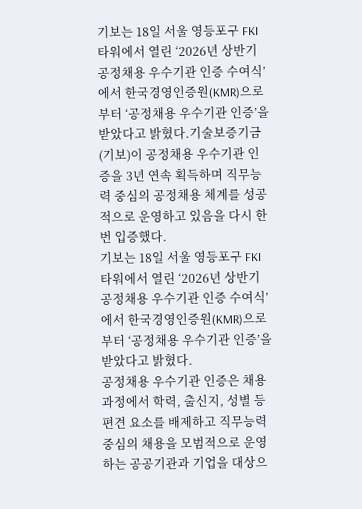기보는 18일 서울 영등포구 FKI타워에서 열린 ‘2026년 상반기 공정채용 우수기관 인증 수여식’에서 한국경영인증원(KMR)으로부터 ‘공정채용 우수기관 인증’을 받았다고 밝혔다.기술보증기금(기보)이 공정채용 우수기관 인증을 3년 연속 획득하며 직무능력 중심의 공정채용 체계를 성공적으로 운영하고 있음을 다시 한번 입증했다.
기보는 18일 서울 영등포구 FKI타워에서 열린 ‘2026년 상반기 공정채용 우수기관 인증 수여식’에서 한국경영인증원(KMR)으로부터 ‘공정채용 우수기관 인증’을 받았다고 밝혔다.
공정채용 우수기관 인증은 채용 과정에서 학력, 출신지, 성별 등 편견 요소를 배제하고 직무능력 중심의 채용을 모범적으로 운영하는 공공기관과 기업을 대상으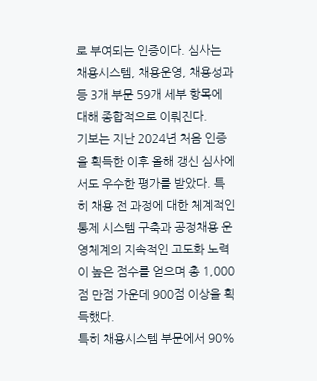로 부여되는 인증이다. 심사는 채용시스템, 채용운영, 채용성과 등 3개 부문 59개 세부 항목에 대해 종합적으로 이뤄진다.
기보는 지난 2024년 처음 인증을 획득한 이후 올해 갱신 심사에서도 우수한 평가를 받았다. 특히 채용 전 과정에 대한 체계적인 통제 시스템 구축과 공정채용 운영체계의 지속적인 고도화 노력이 높은 점수를 얻으며 총 1,000점 만점 가운데 900점 이상을 획득했다.
특히 채용시스템 부문에서 90%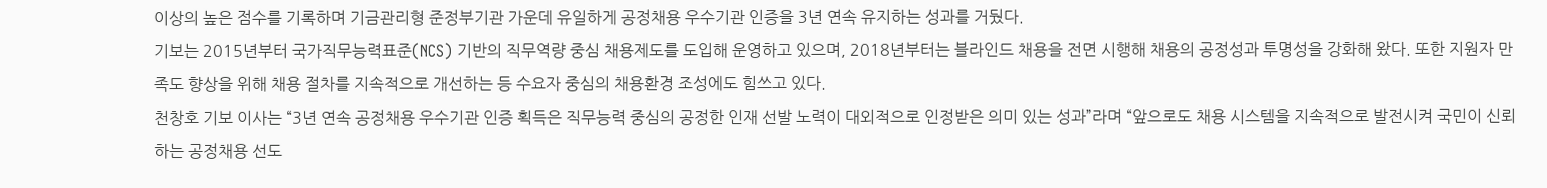이상의 높은 점수를 기록하며 기금관리형 준정부기관 가운데 유일하게 공정채용 우수기관 인증을 3년 연속 유지하는 성과를 거뒀다.
기보는 2015년부터 국가직무능력표준(NCS) 기반의 직무역량 중심 채용제도를 도입해 운영하고 있으며, 2018년부터는 블라인드 채용을 전면 시행해 채용의 공정성과 투명성을 강화해 왔다. 또한 지원자 만족도 향상을 위해 채용 절차를 지속적으로 개선하는 등 수요자 중심의 채용환경 조성에도 힘쓰고 있다.
천창호 기보 이사는 “3년 연속 공정채용 우수기관 인증 획득은 직무능력 중심의 공정한 인재 선발 노력이 대외적으로 인정받은 의미 있는 성과”라며 “앞으로도 채용 시스템을 지속적으로 발전시켜 국민이 신뢰하는 공정채용 선도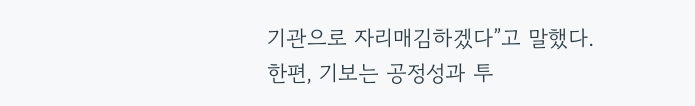기관으로 자리매김하겠다”고 말했다.
한편, 기보는 공정성과 투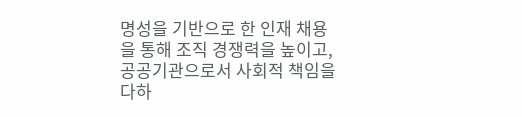명성을 기반으로 한 인재 채용을 통해 조직 경쟁력을 높이고, 공공기관으로서 사회적 책임을 다하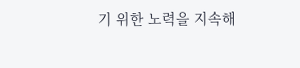기 위한 노력을 지속해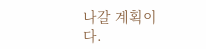나갈 계획이다.